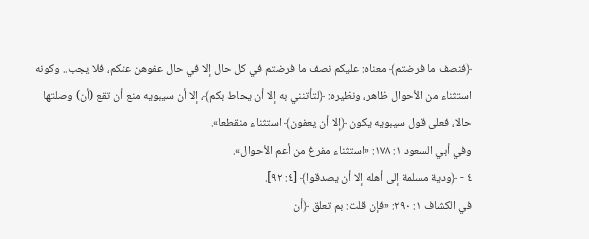﴿فنصف ما فرضتم﴾ معناه: عليكم نصف ما فرضتم في كل حال إلا في حال عفوهن عنكم، فلا يجب.. وكونه استثناء من الأحوال ظاهر، ونظيره: ﴿لتأتنني به إلا أن يحاط بكم﴾، إلا أن سيبويه منع أن تقع (أن) وصلتها حالا، فعلى قول سيبويه يكون ﴿إلا أن يعفون﴾ استثناء منقطعا».
وفي أبي السعود ١: ١٧٨: «استثناء مفرغ من أعم الأحوال».
٤ - ﴿ودية مسلمة إلى أهله إلا أن يصدقوا﴾ [٤: ٩٢].
في الكشاف ١: ٢٩٠: «فإن قلت: بم تعلق ﴿أن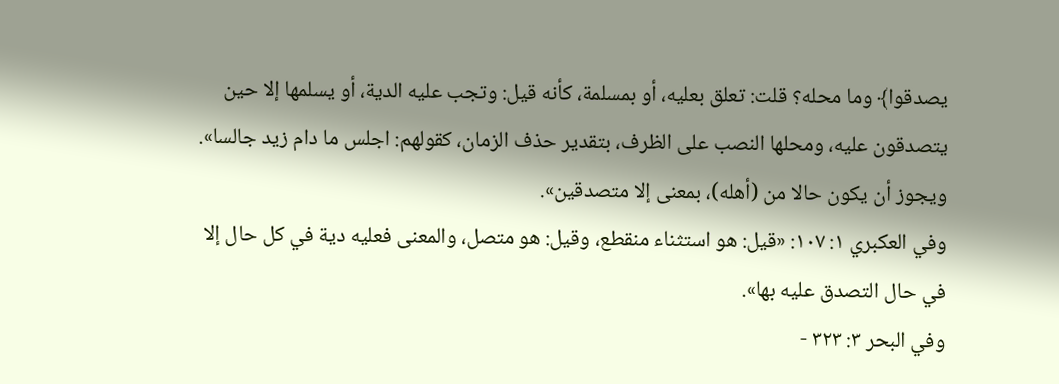يصدقوا﴾ وما محله؟ قلت: تعلق بعليه، أو بمسلمة، كأنه قيل: وتجب عليه الدية، أو يسلمها إلا حين يتصدقون عليه، ومحلها النصب على الظرف، بتقدير حذف الزمان، كقولهم: اجلس ما دام زيد جالسا».
ويجوز أن يكون حالا من (أهله)، بمعنى إلا متصدقين».
وفي العكبري ١: ١٠٧: «قيل: هو استثناء منقطع، وقيل: هو متصل، والمعنى فعليه دية في كل حال إلا في حال التصدق عليه بها».
وفي البحر ٣: ٣٢٣ -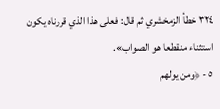٣٢٤ خطأ الزمخشري ثم قال: فعلى هذا الذي قررناه يكون استثناء منقطعا هو الصواب».
٥ - ﴿ومن يولهم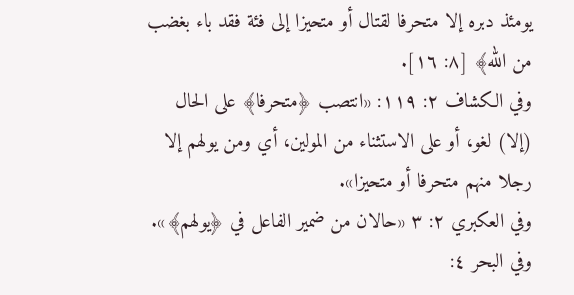يومئذ دبره إلا متحرفا لقتال أو متحيزا إلى فئة فقد باء بغضب من الله﴾ [٨: ١٦].
وفي الكشاف ٢: ١١٩: «انتصب ﴿متحرفا﴾ على الحال (إلا) لغو، أو على الاستثناء من المولين، أي ومن يولهم إلا رجلا منهم متحرفا أو متحيزا».
وفي العكبري ٢: ٣ «حالان من ضمير الفاعل في ﴿يولهم﴾».
وفي البحر ٤: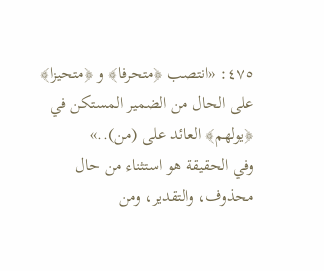٤٧٥: «انتصب ﴿متحرفا﴾ و ﴿متحيزا﴾ على الحال من الضمير المستكن في ﴿يولهم﴾ العائد على (من)..»
وفي الحقيقة هو استثناء من حال محذوف، والتقدير، ومن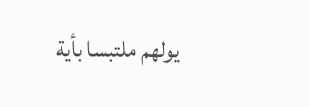يولهم ملتبسا بأية